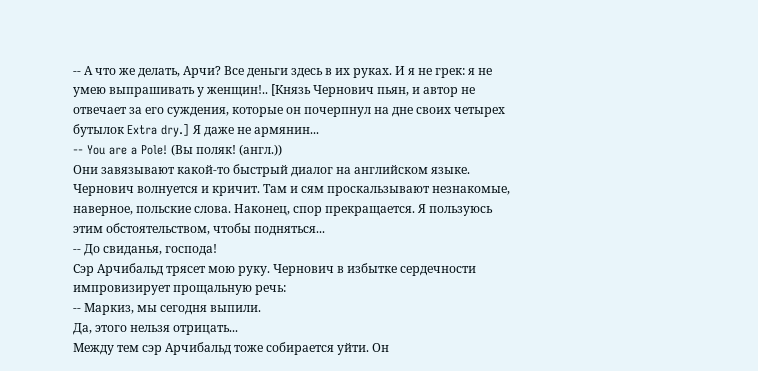-- А что же делать, Арчи? Все деньги здесь в их руках. И я не грек: я не умею выпрашивать у женщин!.. [Князь Чернович пьян, и автор не отвечает за его суждения, которые он почерпнул на дне своих четырех бутылок Extra dry.] Я даже не армянин...
-- You are a Pole! (Вы поляк! (англ.))
Они завязывают какой-то быстрый диалог на английском языке. Чернович волнуется и кричит. Там и сям проскальзывают незнакомые, наверное, польские слова. Наконец, спор прекращается. Я пользуюсь этим обстоятельством, чтобы подняться...
-- До свиданья, господа!
Сэр Арчибальд трясет мою руку. Чернович в избытке сердечности импровизирует прощальную речь:
-- Маркиз, мы сегодня выпили.
Да, этого нельзя отрицать...
Между тем сэр Арчибальд тоже собирается уйти. Он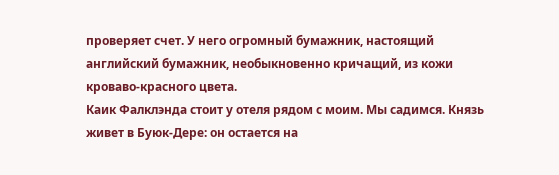проверяет счет. У него огромный бумажник, настоящий английский бумажник, необыкновенно кричащий, из кожи кроваво-красного цвета.
Каик Фалклэнда стоит у отеля рядом с моим. Мы садимся. Князь живет в Буюк-Дере: он остается на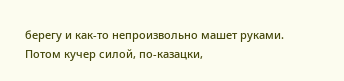берегу и как-то непроизвольно машет руками. Потом кучер силой, по-казацки,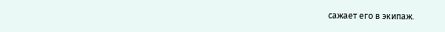сажает его в экипаж.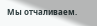Мы отчаливаем.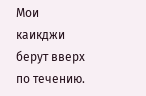Мои каикджи берут вверх по течению.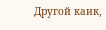Другой каик,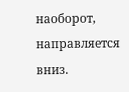наоборот, направляется вниз.